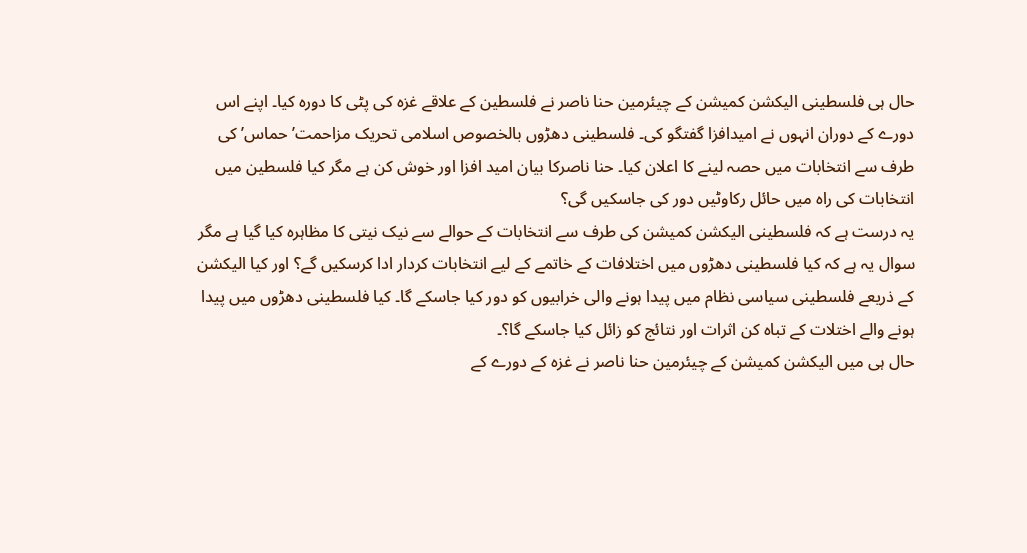حال ہی فلسطینی الیکشن کمیشن کے چیئرمین حنا ناصر نے فلسطین کے علاقے غزہ کی پٹی کا دورہ کیا۔ اپنے اس دورے کے دوران انہوں نے امیدافزا گفتگو کی۔ فلسطینی دھڑوں بالخصوص اسلامی تحریک مزاحمت’حماس’ کی طرف سے انتخابات میں حصہ لینے کا اعلان کیا۔ حنا ناصرکا بیان امید افزا اور خوش کن ہے مگر کیا فلسطین میں انتخابات کی راہ میں حائل رکاوٹیں دور کی جاسکیں گی؟
یہ درست ہے کہ فلسطینی الیکشن کمیشن کی طرف سے انتخابات کے حوالے سے نیک نیتی کا مظاہرہ کیا گیا ہے مگر سوال یہ ہے کہ کیا فلسطینی دھڑوں میں اختلافات کے خاتمے کے لیے انتخابات کردار ادا کرسکیں گے؟ اور کیا الیکشن کے ذریعے فلسطینی سیاسی نظام میں پیدا ہونے والی خرابیوں کو دور کیا جاسکے گا۔ کیا فلسطینی دھڑوں میں پیدا ہونے والے اختلات کے تباہ کن اثرات اور نتائج کو زائل کیا جاسکے گا؟۔
حال ہی میں الیکشن کمیشن کے چیئرمین حنا ناصر نے غزہ کے دورے کے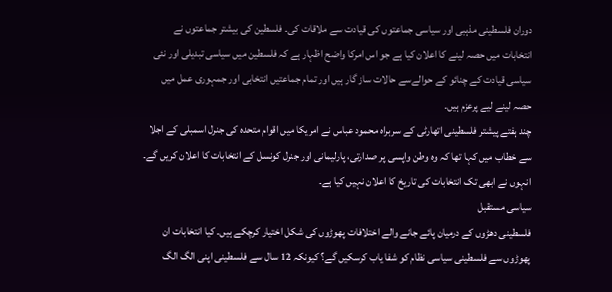دوران فلسطینی مذہبی اور سیاسی جماعتوں کی قیادت سے ملاقات کی۔ فلسطین کی بیشتر جماعتوں نے انتخابات میں حصہ لینے کا اعلان کیا ہے جو اس امرکا واضح اظہار ہے کہ فلسطین میں سیاسی تبدیلی اور نئی سیاسی قیادت کے چنائو کے حوالےسے حالات ساز گار ہیں اور تمام جماعتیں انتخابی اور جمہوری عمل میں حصہ لینے لیے پرعزم ہیں۔
چند ہفتے پیشتر فلسطینی اتھارٹی کے سربراہ محمود عباس نے امریکا میں اقوام متحدہ کی جنرل اسمبلی کے اجلا سے خطاب میں کہا تھا کہ وہ وطن واپسی پر صدارتی، پارلیمانی اور جنرل کونسل کے انتخابات کا اعلان کریں گے۔ انہوں نے ابھی تک انتخابات کی تاریخ کا اعلان نہیں کیا ہے۔
سیاسی مستقبل
فلسطینی دھڑوں کے درمیان پائے جانے والے اختلافات پھوڑوں کی شکل اختیار کرچکے ہیں۔ کیا انتخابات ان پھوڑوں سے فلسطینی سیاسی نظام کو شفا یاب کرسکیں گے؟ کیونکہ 12 سال سے فلسطینی اپنی الگ الگ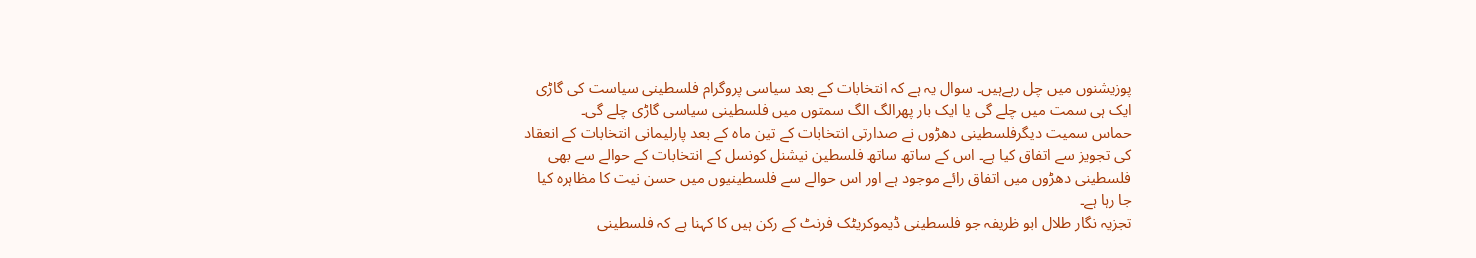پوزیشنوں میں چل رہےہیں۔ سوال یہ ہے کہ انتخابات کے بعد سیاسی پروگرام فلسطینی سیاست کی گاڑی ایک ہی سمت میں چلے گی یا ایک بار پھرالگ الگ سمتوں میں فلسطینی سیاسی گاڑی چلے گی۔
حماس سمیت دیگرفلسطینی دھڑوں نے صدارتی انتخابات کے تین ماہ کے بعد پارلیمانی انتخابات کے انعقاد کی تجویز سے اتفاق کیا ہے۔ اس کے ساتھ ساتھ فلسطین نیشنل کونسل کے انتخابات کے حوالے سے بھی فلسطینی دھڑوں میں اتفاق رائے موجود ہے اور اس حوالے سے فلسطینیوں میں حسن نیت کا مظاہرہ کیا جا رہا ہے۔
تجزیہ نگار طلال ابو ظریفہ جو فلسطینی ڈیموکریٹک فرنٹ کے رکن ہیں کا کہنا ہے کہ فلسطینی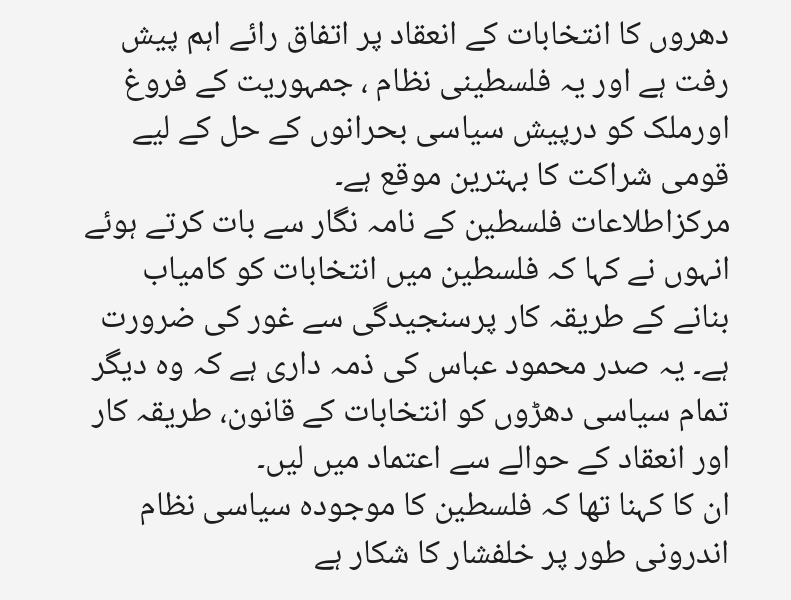دھروں کا انتخابات کے انعقاد پر اتفاق رائے اہم پیش رفت ہے اور یہ فلسطینی نظام ، جمہوریت کے فروغ اورملک کو درپیش سیاسی بحرانوں کے حل کے لیے قومی شراکت کا بہترین موقع ہے۔
مرکزاطلاعات فلسطین کے نامہ نگار سے بات کرتے ہوئے انہوں نے کہا کہ فلسطین میں انتخابات کو کامیاب بنانے کے طریقہ کار پرسنجیدگی سے غور کی ضرورت ہے۔ یہ صدر محمود عباس کی ذمہ داری ہے کہ وہ دیگر تمام سیاسی دھڑوں کو انتخابات کے قانون، طریقہ کار اور انعقاد کے حوالے سے اعتماد میں لیں۔
ان کا کہنا تھا کہ فلسطین کا موجودہ سیاسی نظام اندرونی طور پر خلفشار کا شکار ہے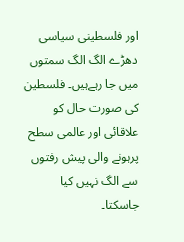اور فلسطینی سیاسی دھڑے الگ الگ سمتوں میں جا رہےہیں۔ فلسطین کی صورت حال کو علاقائی اور عالمی سطح پرہونے والی پیش رفتوں سے الگ نہیں کیا جاسکتا۔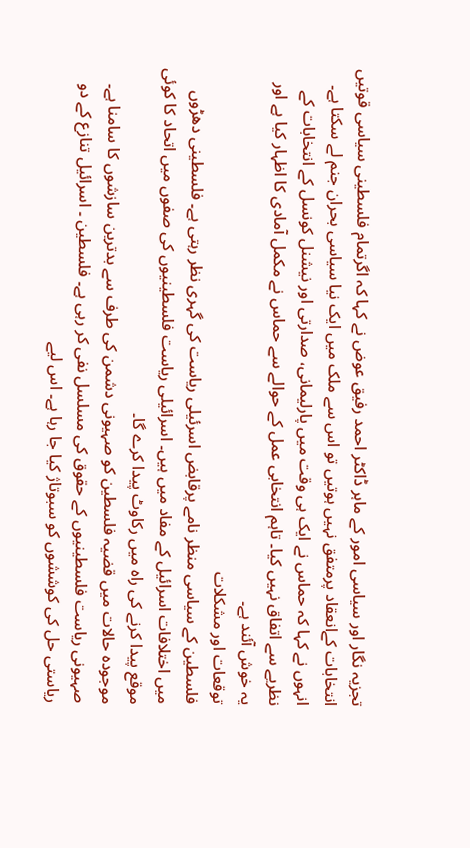تجزیہ نگار اور سیاسی امور کے ماہر ڈاکٹر احمد رفیق عوض نے کہا کہ اگرتمام فلسطینی سیاسی قوتیں انتخابات کےانعقاد پرمتفق نہیں ہوتیں تو اس سے ملک میں ایک نیا سیاسی بحران جنم لے سکتا ہے۔
انہوں نے کہا کہ حماس نے ایک ہی وقت میں پارلیمانی، صدارتی اور نیشنل کونسل کے انتخابات کے نظریے سے اتفاق نہیں کیا۔ تاہم انتخابی عمل کے حوالے سے حماس نے مکمل آمادی کا اظہار کیا ہے اور یہ خوش آئند ہے۔
توقعات اور مشکلات
فلسطین کے سیاسی منظر نامے پرقابض اسرئیلی ریاست کی گہری نظر رہتی ہے۔ فلسطینی دھڑوں میں اختلافات اسرائیل کے مفاد میں ہیں۔ اسرائیلی ریاست فلسطینیوں کی صفوں میں اتحاد کا کوئی موقع پیدا کرنے کی راہ میں رکاوٹ پیدا کرے گا۔
موجودہ حالات میں قضیہ فلسطین کو صہیونی دشمن کی طرف سے بدترین سازشوں کا سامنا ہے۔ صہیونی ریاست فلسطینیوں کے حقوق کی مسلسل نفی کر رہی ہے۔ فلسطین ۔ اسرائیل تنازع کے دو ریاستی حل کی کوششوں کو سبوتاژ کیا جا رہا ہے۔ اس لیے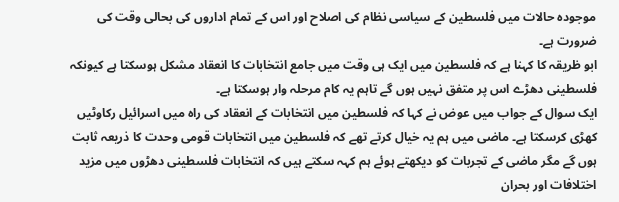موجودہ حالات میں فلسطین کے سیاسی نظام کی اصلاح اور اس کے تمام اداروں کی بحالی وقت کی ضرورت ہے۔
ابو ظریقہ کا کہنا ہے کہ فلسطین میں ایک ہی وقت میں جامع انتخابات کا انعقاد مشکل ہوسکتا ہے کیونکہ فلسطینی دھڑے اس پر متفق نہیں ہوں گے تاہم یہ کام مرحلہ وار ہوسکتا ہے۔
ایک سوال کے جواب میں عوض نے کہا کہ فلسطین میں انتخابات کے انعقاد کی راہ میں اسرائیل رکاوٹیں کھڑی کرسکتا ہے۔ ماضی میں ہم یہ خیال کرتے تھے کہ فلسطین میں انتخابات قومی وحدت کا ذریعہ ثابت ہوں گے مگر ماضی کے تجربات کو دیکھتے ہوئے ہم کہہ سکتے ہیں کہ انتخابات فلسطینی دھڑوں میں مزید اختلافات اور بحران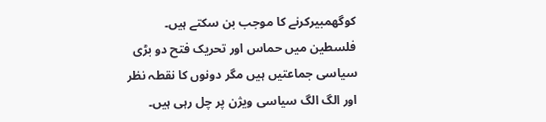کوگھمبیرکرنے کا موجب بن سکتے ہیں۔
فلسطین میں حماس اور تحریک فتح دو بڑی سیاسی جماعتیں ہیں مگر دونوں کا نقطہ نظر اور الگ الگ سیاسی ویژن پر چل رہی ہیں۔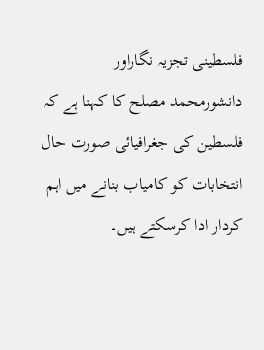فلسطینی تجزیہ نگاراور دانشورمحمد مصلح کا کہنا ہے کہ فلسطین کی جغرافیائی صورت حال انتخابات کو کامیاب بنانے میں اہم کردار ادا کرسکتے ہیں۔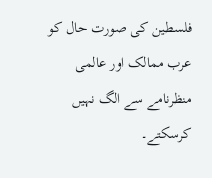فلسطین کی صورت حال کو عرب ممالک اور عالمی منظرنامے سے الگ نہیں کرسکتے۔